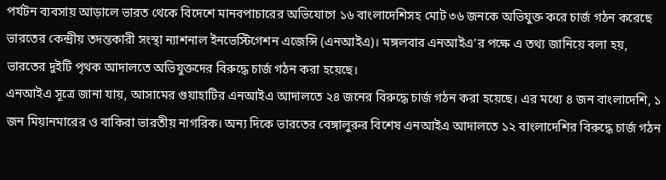পর্যটন ব্যবসায় আড়ালে ভারত থেকে বিদেশে মানবপাচারের অভিযোগে ১৬ বাংলাদেশিসহ মোট ৩৬ জনকে অভিযুক্ত করে চার্জ গঠন করেছে ভারতের কেন্দ্রীয় তদন্তকারী সংস্থা ন্যাশনাল ইনভেস্টিগেশন এজেন্সি (এনআইএ)। মঙ্গলবার এনআইএ’র পক্ষে এ তথ্য জানিয়ে বলা হয়, ভারতের দুইটি পৃথক আদালতে অভিযুক্তদের বিরুদ্ধে চার্জ গঠন করা হয়েছে।
এনআইএ সূত্রে জানা যায়, আসামের গুয়াহাটির এনআইএ আদালতে ২৪ জনের বিরুদ্ধে চার্জ গঠন করা হয়েছে। এর মধ্যে ৪ জন বাংলাদেশি, ১ জন মিয়ানমারের ও বাকিরা ভারতীয় নাগরিক। অন্য দিকে ভারতের বেঙ্গালুরুর বিশেষ এনআইএ আদালতে ১২ বাংলাদেশির বিরুদ্ধে চার্জ গঠন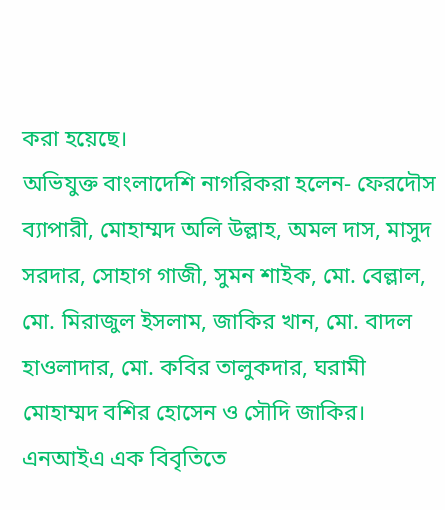করা হয়েছে।
অভিযুক্ত বাংলাদেশি নাগরিকরা হলেন- ফেরদৌস ব্যাপারী, মোহাম্মদ অলি উল্লাহ, অমল দাস, মাসুদ সরদার, সোহাগ গাজী, সুমন শাইক, মো. বেল্লাল, মো. মিরাজুল ইসলাম, জাকির খান, মো. বাদল হাওলাদার, মো. কবির তালুকদার, ঘরামী মোহাম্মদ বশির হোসেন ও সৌদি জাকির।
এনআইএ এক বিবৃতিতে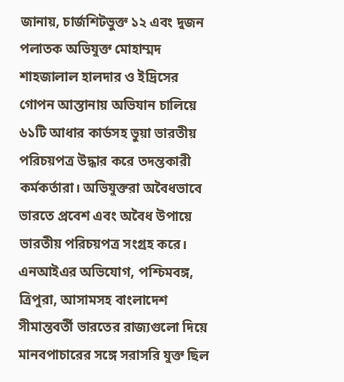জানায়, চার্জশিটভুক্ত ১২ এবং দুজন পলাতক অভিযুক্ত মোহাম্মদ শাহজালাল হালদার ও ইদ্রিসের গোপন আস্তানায় অভিযান চালিয়ে ৬১টি আধার কার্ডসহ ভুয়া ভারতীয় পরিচয়পত্র উদ্ধার করে তদন্তকারী কর্মকর্তারা। অভিযুক্তরা অবৈধভাবে ভারতে প্রবেশ এবং অবৈধ উপায়ে ভারতীয় পরিচয়পত্র সংগ্রহ করে।
এনআইএর অভিযোগ, পশ্চিমবঙ্গ, ত্রিপুরা, আসামসহ বাংলাদেশ সীমান্তবর্তী ভারতের রাজ্যগুলো দিয়ে মানবপাচারের সঙ্গে সরাসরি যুক্ত ছিল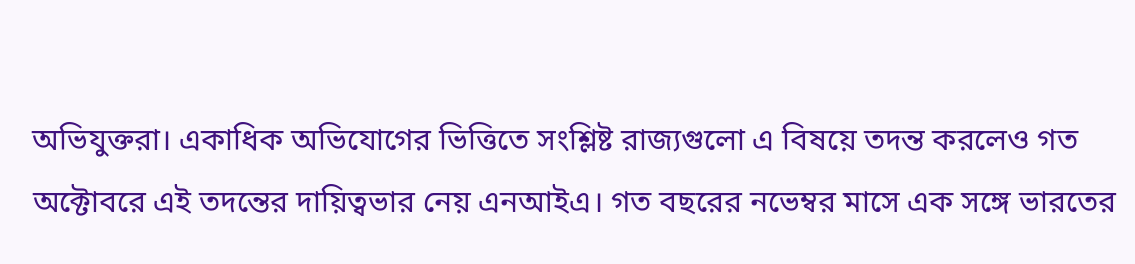অভিযুক্তরা। একাধিক অভিযোগের ভিত্তিতে সংশ্লিষ্ট রাজ্যগুলো এ বিষয়ে তদন্ত করলেও গত অক্টোবরে এই তদন্তের দায়িত্বভার নেয় এনআইএ। গত বছরের নভেম্বর মাসে এক সঙ্গে ভারতের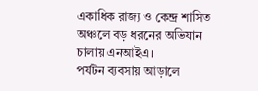একাধিক রাজ্য ও কেন্দ্র শাসিত অঞ্চলে বড় ধরনের অভিযান চালায় এনআইএ।
পর্যটন ব্যবসায় আড়ালে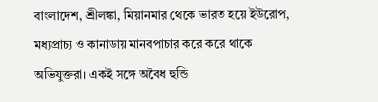বাংলাদেশ, শ্রীলঙ্কা, মিয়ানমার থেকে ভারত হয়ে ইউরোপ, মধ্যপ্রাচ্য ও কানাডায় মানবপাচার করে করে থাকে অভিযুক্তরা। একই সঙ্গে অবৈধ হুন্ডি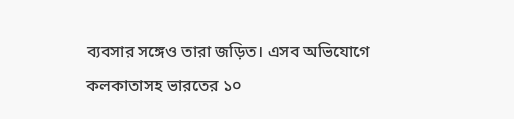ব্যবসার সঙ্গেও তারা জড়িত। এসব অভিযোগে কলকাতাসহ ভারতের ১০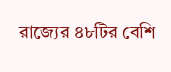রাজ্যের ৪৮টির বেশি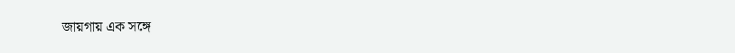জায়গায় এক সঙ্গে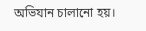অভিযান চালানো হয়।